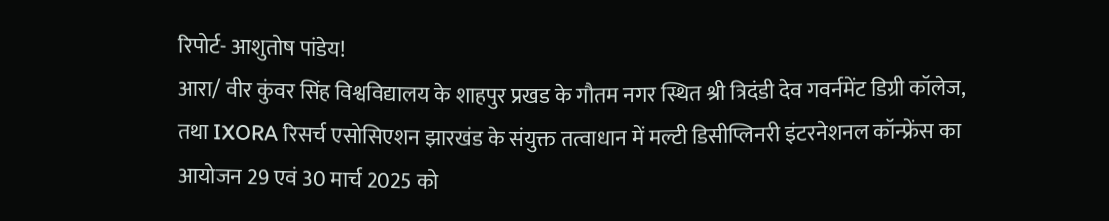रिपोर्ट- आशुतोष पांडेय!
आरा/ वीर कुंवर सिंह विश्वविद्यालय के शाहपुर प्रखड के गौतम नगर स्थित श्री त्रिदंडी देव गवर्नमेंट डिग्री कॉलेज, तथा IXORA रिसर्च एसोसिएशन झारखंड के संयुक्त तत्वाधान में मल्टी डिसीप्लिनरी इंटरनेशनल कॉन्फ्रेंस का आयोजन 29 एवं 30 मार्च 2025 को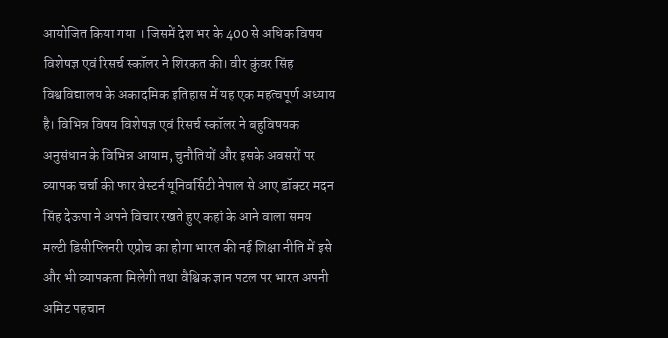आयोजित किया गया । जिसमें देश भर के 400 से अधिक विषय विशेषज्ञ एवं रिसर्च स्कॉलर ने शिरकत की। वीर कुंवर सिंह विश्वविद्यालय के अकादमिक इतिहास में यह एक महत्वपूर्ण अध्याय है। विभिन्न विषय विशेषज्ञ एवं रिसर्च स्कॉलर ने बहुविषयक अनुसंधान के विभिन्न आयाम, चुनौतियों और इसके अवसरों पर व्यापक चर्चा की फार वेस्टर्न यूनिवर्सिटी नेपाल से आए डॉक्टर मदन सिंह देऊपा ने अपने विचार रखते हुए कहां के आने वाला समय मल्टी डिसीप्लिनरी एप्रोच का होगा भारत की नई शिक्षा नीति में इसे और भी व्यापकता मिलेगी तथा वैश्विक ज्ञान पटल पर भारत अपनी अमिट पहचान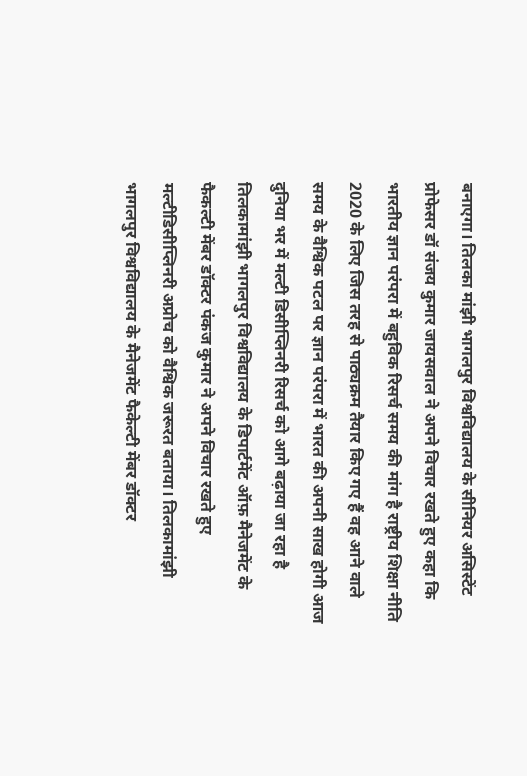बनाएगा। तिलका मांझी भागलपुर विश्वविद्यालय के सीनियर असिस्टेंट प्रोफेसर डॉ संजय कुमार जायसवाल ने अपने विचार रखते हुए कहा कि भारतीय ज्ञान परंपरा में बहुविक रिसर्च समय की मांग है राष्ट्रीय शिक्षा नीति 2020 के लिए जिस तरह से पाठ्यक्रम तैयार किए गए हैं वह आने वाले समय के वैश्विक पटल पर ज्ञान परंपरा में भारत की अपनी साख होगी आज दुनिया भर में मल्टी डिसीप्लिनरी रिसर्च को आगे बढ़ाया जा रहा है तिलकामांझी भागलपुर विश्वविद्यालय के डिपार्टमेंट ऑफ़ मैनेजमेंट के फैकल्टी मेंबर डॉक्टर पंकज कुमार ने अपने विचार रखते हुए मल्टीडिसीप्लिनरी अप्रोच को वैश्विक जरूरत बताया। तिलकामांझी भागलपुर विश्वविद्यालय के मैनेजमेंट फैकेल्टी मेंबर डॉक्टर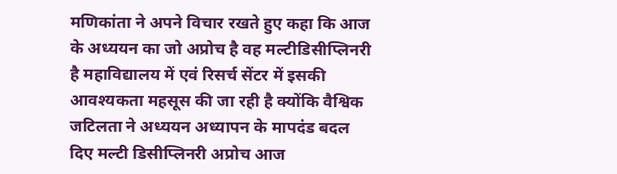मणिकांता ने अपने विचार रखते हुए कहा कि आज के अध्ययन का जो अप्रोच है वह मल्टीडिसीप्लिनरी है महाविद्यालय में एवं रिसर्च सेंटर में इसकी आवश्यकता महसूस की जा रही है क्योंकि वैश्विक जटिलता ने अध्ययन अध्यापन के मापदंड बदल दिए मल्टी डिसीप्लिनरी अप्रोच आज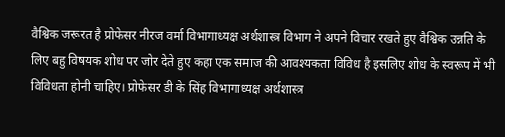वैश्विक जरूरत है प्रोफेसर नीरज वर्मा विभागाध्यक्ष अर्थशास्त्र विभाग ने अपने विचार रखते हुए वैश्विक उन्नति के लिए बहु विषयक शोध पर जोर देते हुए कहा एक समाज की आवश्यकता विविध है इसलिए शोध के स्वरूप में भी विविधता होनी चाहिए। प्रोफेसर डी के सिंह विभागाध्यक्ष अर्थशास्त्र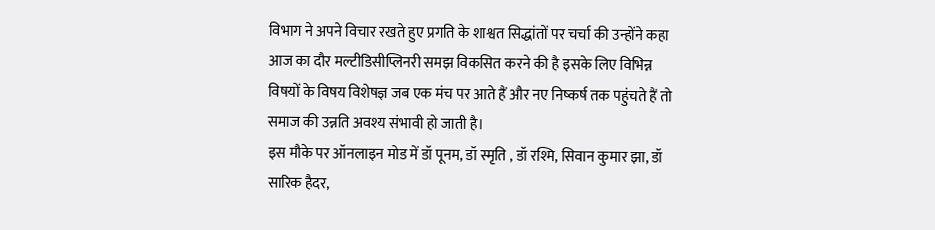विभाग ने अपने विचार रखते हुए प्रगति के शाश्वत सिद्धांतों पर चर्चा की उन्होंने कहा आज का दौर मल्टीडिसीप्लिनरी समझ विकसित करने की है इसके लिए विभिन्न विषयों के विषय विशेषज्ञ जब एक मंच पर आते हैं और नए निष्कर्ष तक पहुंचते हैं तो समाज की उन्नति अवश्य संभावी हो जाती है।
इस मौके पर ऑनलाइन मोड में डॉ पूनम, डॉ स्मृति , डॉ रश्मि, सिवान कुमार झा, डॉ सारिक हैदर,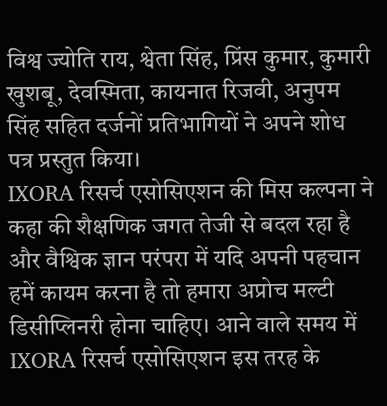विश्व ज्योति राय, श्वेता सिंह, प्रिंस कुमार, कुमारी खुशबू, देवस्मिता, कायनात रिजवी, अनुपम सिंह सहित दर्जनों प्रतिभागियों ने अपने शोध पत्र प्रस्तुत किया।
IXORA रिसर्च एसोसिएशन की मिस कल्पना ने कहा की शैक्षणिक जगत तेजी से बदल रहा है और वैश्विक ज्ञान परंपरा में यदि अपनी पहचान हमें कायम करना है तो हमारा अप्रोच मल्टी डिसीप्लिनरी होना चाहिए। आने वाले समय में IXORA रिसर्च एसोसिएशन इस तरह के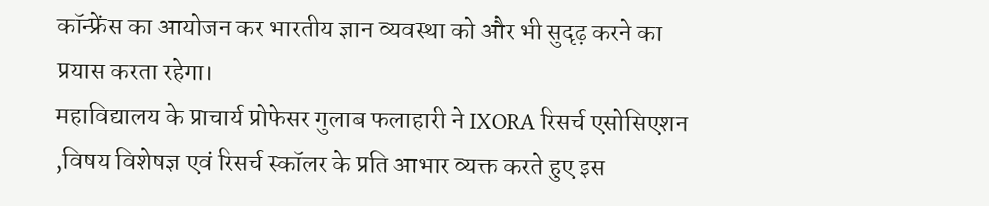कॉन्फ्रेंस का आयोजन कर भारतीय ज्ञान व्यवस्था को और भी सुदृढ़ करने का प्रयास करता रहेगा।
महाविद्यालय के प्राचार्य प्रोफेसर गुलाब फलाहारी ने IXORA रिसर्च एसोसिएशन ,विषय विशेषज्ञ एवं रिसर्च स्कॉलर के प्रति आभार व्यक्त करते हुए इस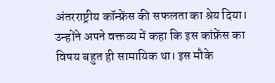अंतरराष्ट्रीय कॉन्फ्रेंस की सफलता का श्रेय दिया। उन्होंने अपने वक्तव्य में कहा कि इस कांफ्रेंस का विषय बहुत ही सामायिक था। इस मौके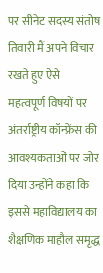पर सीनेट सदस्य संतोष तिवारी मैं अपने विचार रखते हुए ऐसे महत्वपूर्ण विषयों पर अंतर्राष्ट्रीय कॉन्फ्रेंस की आवश्यकताओं पर जोर दिया उन्होंने कहा कि इससे महाविद्यालय का शैक्षणिक माहौल समृद्ध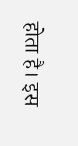होता है। इस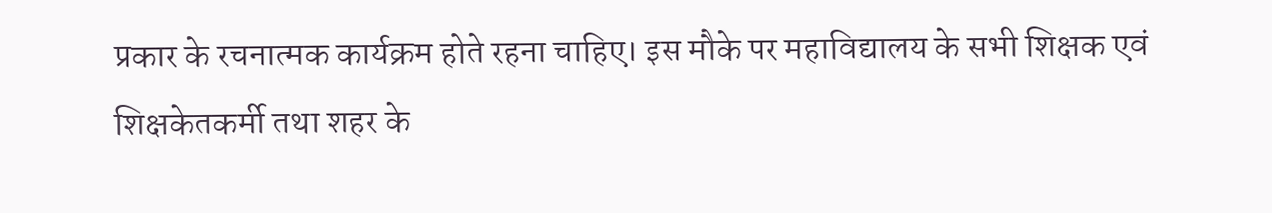प्रकार के रचनात्मक कार्यक्रम होते रहना चाहिए। इस मौके पर महाविद्यालय के सभी शिक्षक एवं शिक्षकेतकर्मी तथा शहर के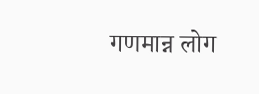गणमान्न लोग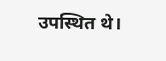उपस्थित थे।